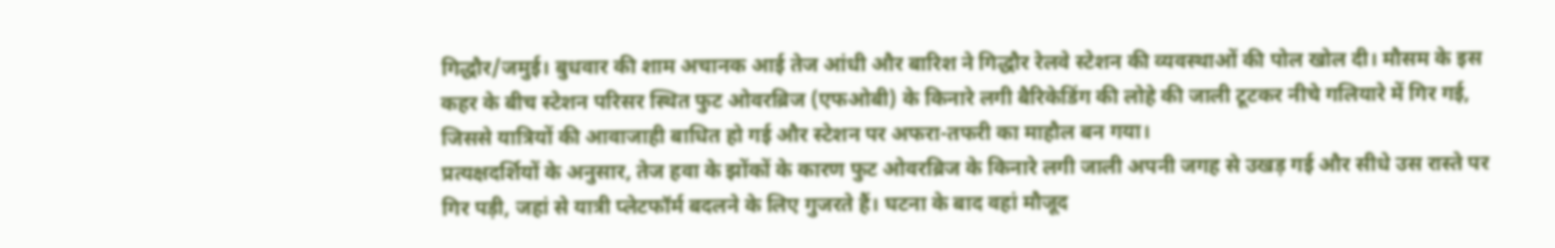गिद्धौर/जमुई। बुधवार की शाम अचानक आई तेज आंधी और बारिश ने गिद्धौर रेलवे स्टेशन की व्यवस्थाओं की पोल खोल दी। मौसम के इस कहर के बीच स्टेशन परिसर स्थित फुट ओवरब्रिज (एफओबी) के किनारे लगी बैरिकेडिंग की लोहे की जाली टूटकर नीचे गलियारे में गिर गई, जिससे यात्रियों की आवाजाही बाधित हो गई और स्टेशन पर अफरा-तफरी का माहौल बन गया।
प्रत्यक्षदर्शियों के अनुसार, तेज हवा के झोंकों के कारण फुट ओवरब्रिज के किनारे लगी जाली अपनी जगह से उखड़ गई और सीधे उस रास्ते पर गिर पड़ी, जहां से यात्री प्लेटफॉर्म बदलने के लिए गुजरते हैं। घटना के बाद वहां मौजूद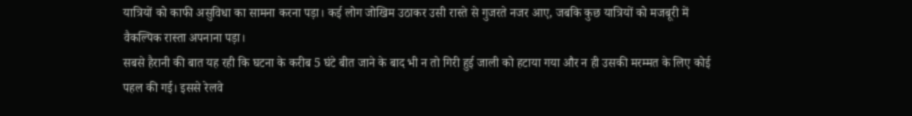यात्रियों को काफी असुविधा का सामना करना पड़ा। कई लोग जोखिम उठाकर उसी रास्ते से गुजरते नजर आए, जबकि कुछ यात्रियों को मजबूरी में वैकल्पिक रास्ता अपनाना पड़ा।
सबसे हैरानी की बात यह रही कि घटना के करीब 5 घंटे बीत जाने के बाद भी न तो गिरी हुई जाली को हटाया गया और न ही उसकी मरम्मत के लिए कोई पहल की गई। इससे रेलवे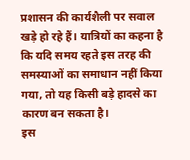प्रशासन की कार्यशैली पर सवाल खड़े हो रहे हैं। यात्रियों का कहना है कि यदि समय रहते इस तरह की समस्याओं का समाधान नहीं किया गया, तो यह किसी बड़े हादसे का कारण बन सकता है।
इस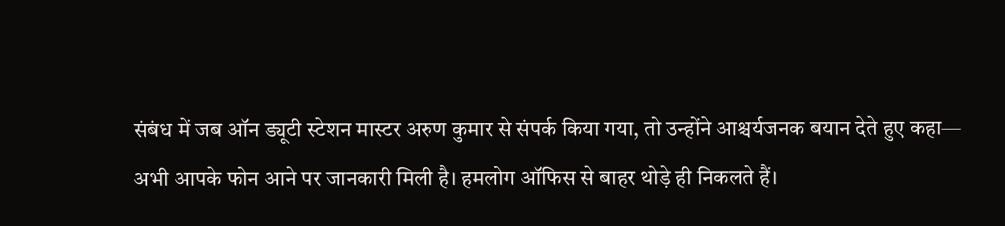संबंध में जब ऑन ड्यूटी स्टेशन मास्टर अरुण कुमार से संपर्क किया गया, तो उन्होंने आश्चर्यजनक बयान देते हुए कहा—
अभी आपके फोन आने पर जानकारी मिली है। हमलोग ऑफिस से बाहर थोड़े ही निकलते हैं।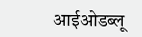आईओडब्लू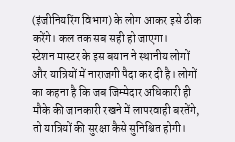(इंजीनियरिंग विभाग) के लोग आकर इसे ठीक करेंगे। कल तक सब सही हो जाएगा।
स्टेशन मास्टर के इस बयान ने स्थानीय लोगों और यात्रियों में नाराजगी पैदा कर दी है। लोगों का कहना है कि जब जिम्मेदार अधिकारी ही मौके की जानकारी रखने में लापरवाही बरतेंगे, तो यात्रियों की सुरक्षा कैसे सुनिश्चित होगी।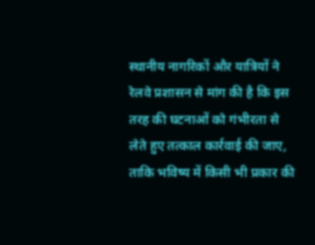स्थानीय नागरिकों और यात्रियों ने रेलवे प्रशासन से मांग की है कि इस तरह की घटनाओं को गंभीरता से लेते हुए तत्काल कार्रवाई की जाए, ताकि भविष्य में किसी भी प्रकार की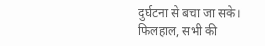दुर्घटना से बचा जा सके। फिलहाल, सभी की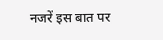नजरें इस बात पर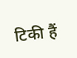टिकी हैं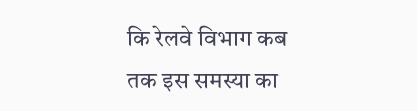कि रेलवे विभाग कब तक इस समस्या का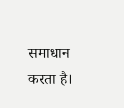समाधान करता है।